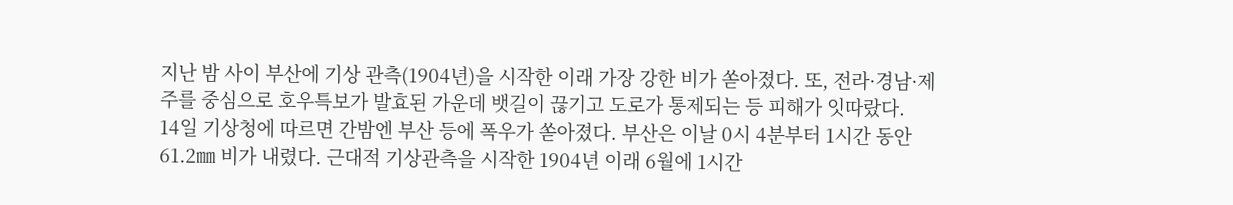지난 밤 사이 부산에 기상 관측(1904년)을 시작한 이래 가장 강한 비가 쏟아졌다. 또, 전라·경남·제주를 중심으로 호우특보가 발효된 가운데 뱃길이 끊기고 도로가 통제되는 등 피해가 잇따랐다.
14일 기상청에 따르면 간밤엔 부산 등에 폭우가 쏟아졌다. 부산은 이날 0시 4분부터 1시간 동안 61.2㎜ 비가 내렸다. 근대적 기상관측을 시작한 1904년 이래 6월에 1시간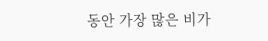동안 가장 많은 비가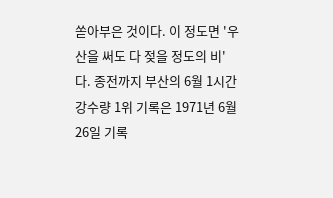쏟아부은 것이다. 이 정도면 '우산을 써도 다 젖을 정도의 비'다. 종전까지 부산의 6월 1시간 강수량 1위 기록은 1971년 6월 26일 기록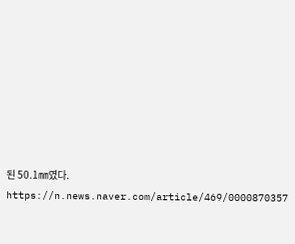된 50.1㎜였다.
https://n.news.naver.com/article/469/0000870357